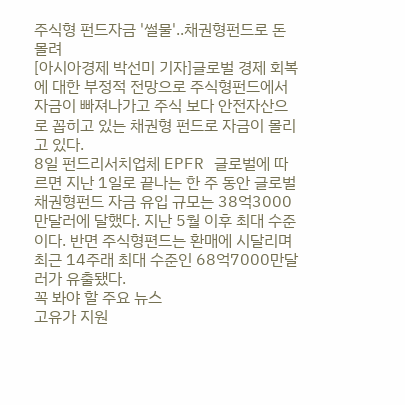주식형 펀드자금 '썰물'..채권형펀드로 돈 몰려
[아시아경제 박선미 기자]글로벌 경제 회복에 대한 부정적 전망으로 주식형펀드에서 자금이 빠져나가고 주식 보다 안전자산으로 꼽히고 있는 채권형 펀드로 자금이 몰리고 있다.
8일 펀드리서치업체 EPFR 글로벌에 따르면 지난 1일로 끝나는 한 주 동안 글로벌 채권형펀드 자금 유입 규모는 38억3000만달러에 달했다. 지난 5월 이후 최대 수준이다. 반면 주식형편드는 환매에 시달리며 최근 14주래 최대 수준인 68억7000만달러가 유출됐다.
꼭 봐야 할 주요 뉴스
고유가 지원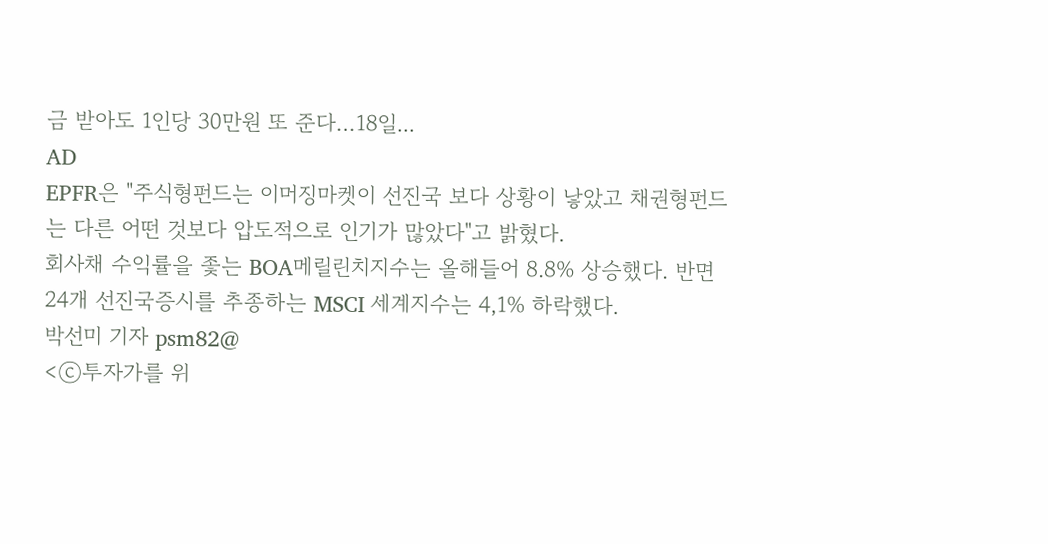금 받아도 1인당 30만원 또 준다…18일...
AD
EPFR은 "주식형펀드는 이머징마켓이 선진국 보다 상황이 낳았고 채권형펀드는 다른 어떤 것보다 압도적으로 인기가 많았다"고 밝혔다.
회사채 수익률을 좇는 BOA메릴린치지수는 올해들어 8.8% 상승했다. 반면 24개 선진국증시를 추종하는 MSCI 세계지수는 4,1% 하락했다.
박선미 기자 psm82@
<ⓒ투자가를 위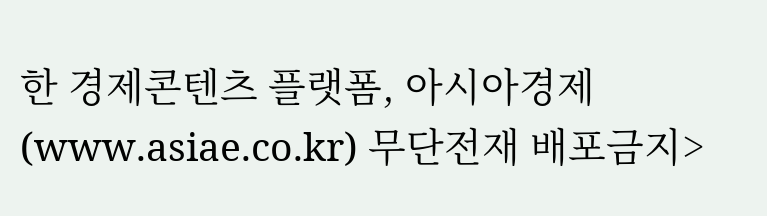한 경제콘텐츠 플랫폼, 아시아경제(www.asiae.co.kr) 무단전재 배포금지>